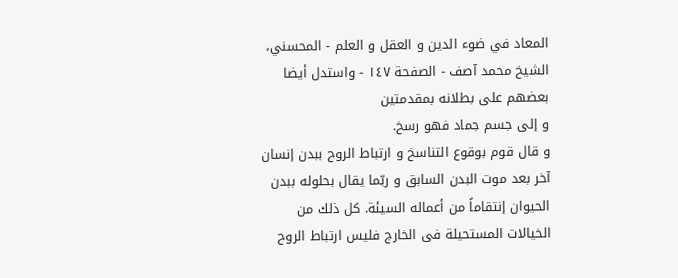المعاد في ضوء الدين و العقل و العلم - المحسني، الشيخ محمد آصف - الصفحة ١٤٧ - واستدل أيضا بعضهم على بطلانه بمقدمتين
و إلى جسم جماد فهو رسخ.
و قال قوم بوقوع التناسخ و ارتباط الروح ببدن إنسان آخر بعد موت البدن السابق و ربّما يقال بحلوله ببدن الحيوان إنتقاماً من أعماله السيئة. كل ذلك من الخيالات المستحيلة فى الخارج فليس ارتباط الروح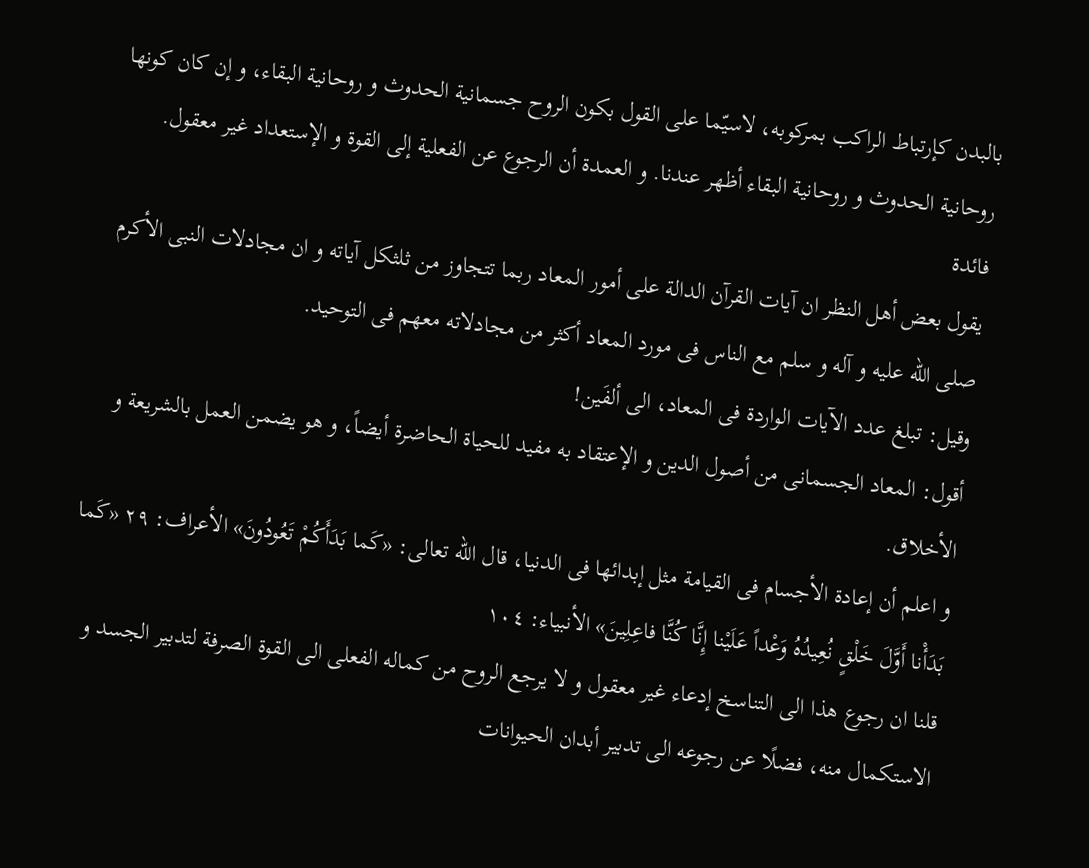بالبدن كإرتباط الراكب بمركوبه، لاسيّما على القول بكون الروح جسمانية الحدوث و روحانية البقاء، و إن كان كونها روحانية الحدوث و روحانية البقاء أظهر عندنا. و العمدة أن الرجوع عن الفعلية إلى القوة و الإستعداد غير معقول.
فائدة
يقول بعض أهل النظر ان آيات القرآن الدالة على أمور المعاد ربما تتجاوز من ثلثكل آياته و ان مجادلات النبى الأكرم صلى الله عليه و آله و سلم مع الناس فى مورد المعاد أكثر من مجادلاته معهم فى التوحيد.
وقيل: تبلغ عدد الآيات الواردة فى المعاد، الى ألفَين!
أقول: المعاد الجسمانى من أصول الدين و الإعتقاد به مفيد للحياة الحاضرة أيضاً، و هو يضمن العمل بالشريعة و الأخلاق.
و اعلم أن إعادة الأجسام فى القيامة مثل إبدائها فى الدنيا، قال الله تعالى: «كَما بَدَأَكُمْ تَعُودُونَ» الأعراف: ٢٩ «كَما بَدَأْنا أَوَّلَ خَلْقٍ نُعِيدُهُ وَعْداً عَلَيْنا إِنَّا كُنَّا فاعِلِينَ» الأنبياء: ١٠٤
قلنا ان رجوع هذا الى التناسخ إدعاء غير معقول و لا يرجع الروح من كماله الفعلى الى القوة الصرفة لتدبير الجسد و الاستكمال منه، فضلًا عن رجوعه الى تدبير أبدان الحيوانات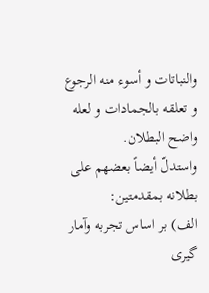والنباتات و أسوء منه الرجوع و تعلقه بالجمادات و لعله واضح البطلان.
واستدلّ أيضاً بعضهم على بطلانه بمقدمتين:
الف) بر اساس تجربه وآمار گيرى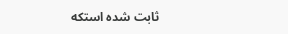ثابت شده استكه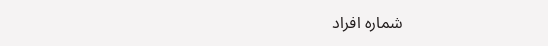شماره افراد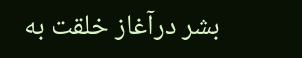بشر درآغاز خلقت به